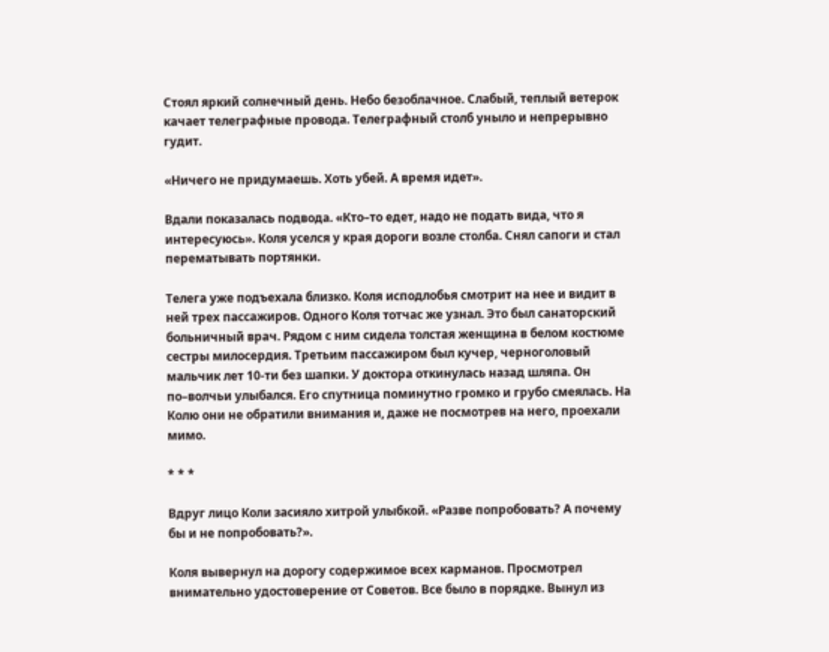Стоял яркий солнечный день. Небо безоблачное. Слабый, теплый ветерок качает телеграфные провода. Телеграфный столб уныло и непрерывно гудит.

«Ничего не придумаешь. Хоть убей. А время идет».

Вдали показалась подвода. «Кто–то едет, надо не подать вида, что я интересуюсь». Коля уселся у края дороги возле столба. Снял сапоги и стал перематывать портянки.

Телега уже подъехала близко. Коля исподлобья смотрит на нее и видит в ней трех пассажиров. Одного Коля тотчас же узнал. Это был санаторский больничный врач. Рядом с ним сидела толстая женщина в белом костюме сестры милосердия. Третьим пассажиром был кучер, черноголовый мальчик лет 10‑ти без шапки. У доктора откинулась назад шляпа. Он по–волчьи улыбался. Его спутница поминутно громко и грубо смеялась. На Колю они не обратили внимания и, даже не посмотрев на него, проехали мимо.

* * *

Вдруг лицо Коли засияло хитрой улыбкой. «Разве попробовать? А почему бы и не попробовать?».

Коля вывернул на дорогу содержимое всех карманов. Просмотрел внимательно удостоверение от Советов. Все было в порядке. Вынул из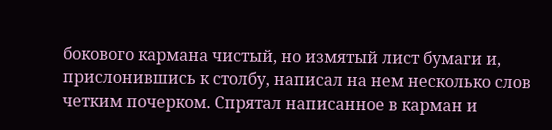бокового кармана чистый, но измятый лист бумаги и, прислонившись к столбу, написал на нем несколько слов четким почерком. Спрятал написанное в карман и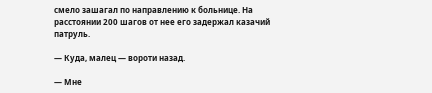смело зашагал по направлению к больнице. На расстоянии 200 шагов от нее его задержал казачий патруль.

— Куда, малец — вороти назад.

— Мне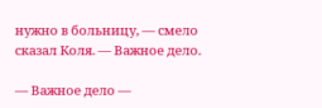нужно в больницу, — смело сказал Коля. — Важное дело.

— Важное дело —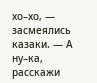хо–хо, — засмеялись казаки. — А ну–ка, расскажи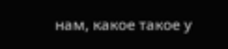нам, какое такое у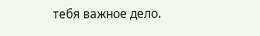тебя важное дело.